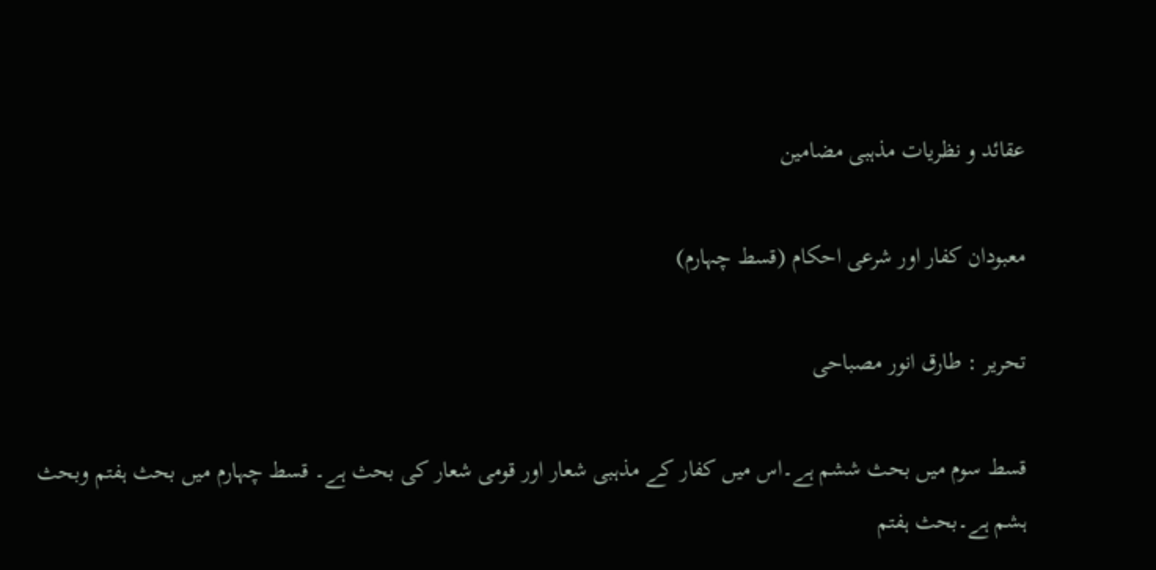عقائد و نظریات مذہبی مضامین

معبودان کفار اور شرعی احکام (قسط چہارم)

تحریر : طارق انور مصباحی

قسط سوم میں بحث ششم ہے۔اس میں کفار کے مذہبی شعار اور قومی شعار کی بحث ہے۔ قسط چہارم میں بحث ہفتم وبحث ہشم ہے۔بحث ہفتم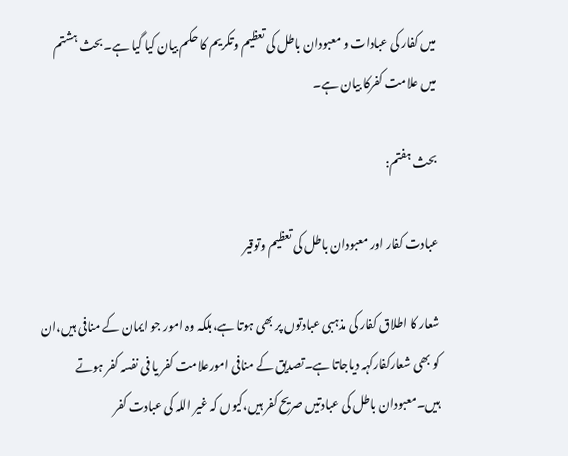میں کفار کی عبادات و معبودان باطل کی تعظیم وتکریم کا حکم بیان کیا گیا ہے۔بحث ہشتم میں علامت کفرکا بیان ہے۔

بحث ہفتم:

عبادت کفار اور معبودان باطل کی تعظیم وتوقیر

شعار کا اطلاق کفار کی مذہبی عبادتوں پر بھی ہوتا ہے،بلکہ وہ امور جو ایمان کے منافی ہیں،ان کو بھی شعارکفارکہہ دیاجاتا ہے۔تصدیق کے منافی امورعلامت کفر یا فی نفسہ کفر ہوتے ہیں۔معبودان باطل کی عبادتیں صریح کفر ہیں،کیوں کہ غیر اللہ کی عبادت کفر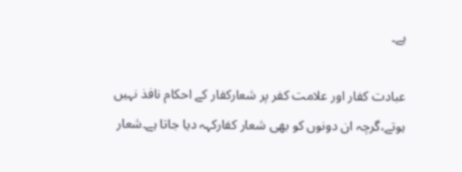ہے۔

عبادت کفار اور علامت کفر پر شعارکفار کے احکام نافذ نہیں ہوتے،گرچہ ان دونوں کو بھی شعار کفارکہہ دیا جاتا ہے۔شعار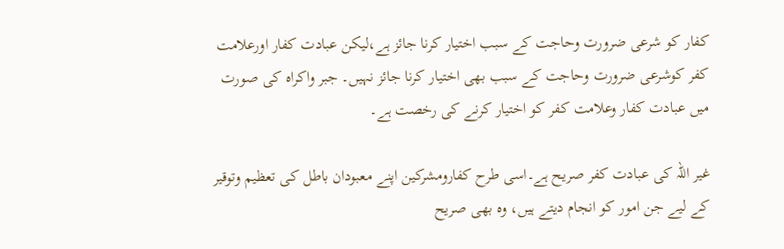کفار کو شرعی ضرورت وحاجت کے سبب اختیار کرنا جائز ہے،لیکن عبادت کفار اورعلامت کفر کوشرعی ضرورت وحاجت کے سبب بھی اختیار کرنا جائز نہیں۔ جبر واکراہ کی صورت میں عبادت کفار وعلامت کفر کو اختیار کرنے کی رخصت ہے۔

غیر اللہ کی عبادت کفر صریح ہے۔اسی طرح کفارومشرکین اپنے معبودان باطل کی تعظیم وتوقیر کے لیے جن امور کو انجام دیتے ہیں، وہ بھی صریح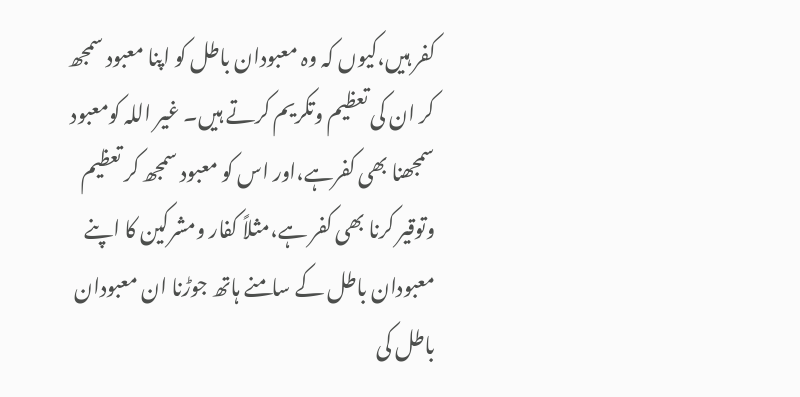کفر ہیں،کیوں کہ وہ معبودان باطل کو اپنا معبود سمجھ کر ان کی تعظیم وتکریم کرتے ہیں۔ غیر اللہ کومعبود سمجھنا بھی کفرہے،اور اس کو معبود سمجھ کر تعظیم وتوقیر کرنا بھی کفر ہے،مثلاً کفار ومشرکین کا اپنے معبودان باطل کے سامنے ہاتھ جوڑنا ان معبودان باطل کی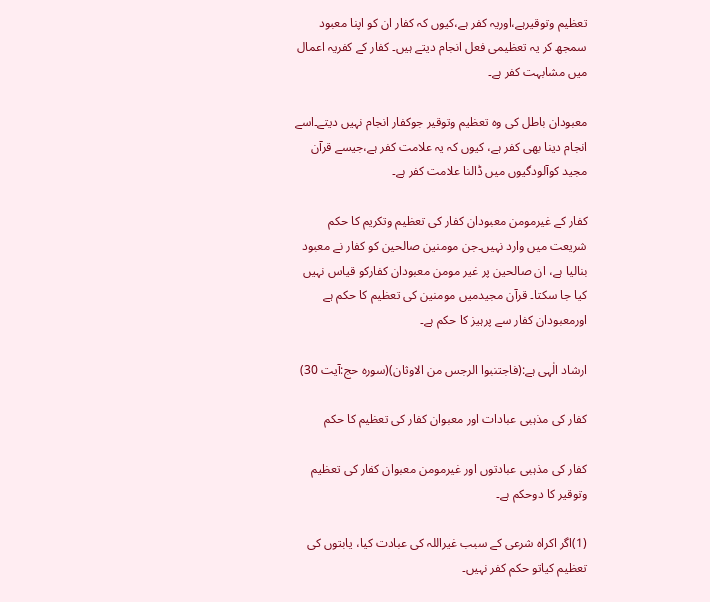تعظیم وتوقیرہے،اوریہ کفر ہے،کیوں کہ کفار ان کو اپنا معبود سمجھ کر یہ تعظیمی فعل انجام دیتے ہیں۔ کفار کے کفریہ اعمال میں مشابہت کفر ہے۔

معبودان باطل کی وہ تعظیم وتوقیر جوکفار انجام نہیں دیتے۔اسے انجام دینا بھی کفر ہے، کیوں کہ یہ علامت کفر ہے،جیسے قرآن مجید کوآلودگیوں میں ڈالنا علامت کفر ہے۔

کفار کے غیرمومن معبودان کفار کی تعظیم وتکریم کا حکم شریعت میں وارد نہیں۔جن مومنین صالحین کو کفار نے معبود بنالیا ہے، ان صالحین پر غیر مومن معبودان کفارکو قیاس نہیں کیا جا سکتا۔ قرآن مجیدمیں مومنین کی تعظیم کا حکم ہے اورمعبودان کفار سے پرہیز کا حکم ہے۔

ارشاد الٰہی ہے:(فاجتنبوا الرجس من الاوثان)(سورہ حج:آیت 30)

کفار کی مذہبی عبادات اور معبوان کفار کی تعظیم کا حکم

کفار کی مذہبی عبادتوں اور غیرمومن معبوان کفار کی تعظیم وتوقیر کا دوحکم ہے۔

(1)اگر اکراہ شرعی کے سبب غیراللہ کی عبادت کیا، یابتوں کی تعظیم کیاتو حکم کفر نہیں۔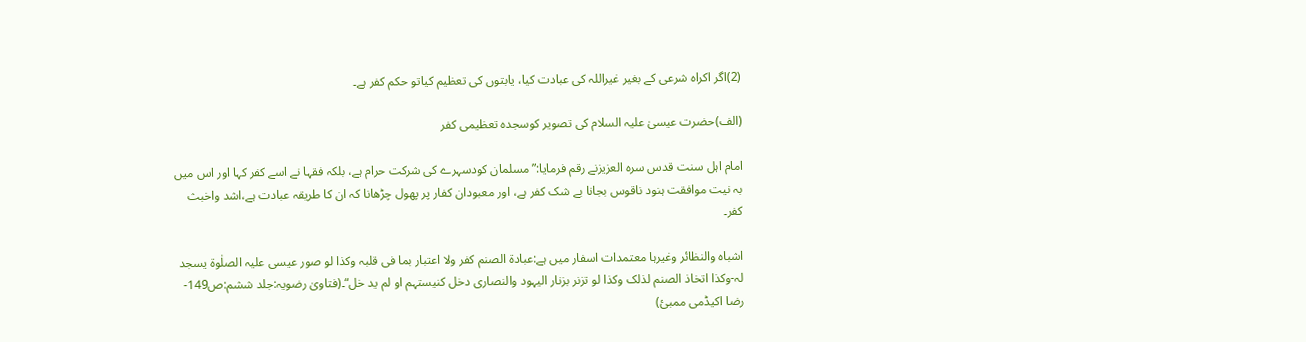(2)اگر اکراہ شرعی کے بغیر غیراللہ کی عبادت کیا، یابتوں کی تعظیم کیاتو حکم کفر ہے۔

(الف)حضرت عیسیٰ علیہ السلام کی تصویر کوسجدہ تعظیمی کفر

امام اہل سنت قدس سرہ العزیزنے رقم فرمایا:”مسلمان کودسہرے کی شرکت حرام ہے، بلکہ فقہا نے اسے کفر کہا اور اس میں بہ نیت موافقت ہنود ناقوس بجانا بے شک کفر ہے، اور معبودان کفار پر پھول چڑھانا کہ ان کا طریقہ عبادت ہے،اشد واخبث کفر۔

اشباہ والنظائر وغیرہا معتمدات اسفار میں ہے:عبادۃ الصنم کفر ولا اعتبار بما فی قلبہ وکذا لو صور عیسی علیہ الصلٰوۃ یسجد لہ-وکذا اتخاذ الصنم لذلک وکذا لو تزنر بزنار الیہود والنصاری دخل کنیستہم او لم ید خل“۔(فتاویٰ رضویہ:جلد ششم:ص149-رضا اکیڈمی ممبئ)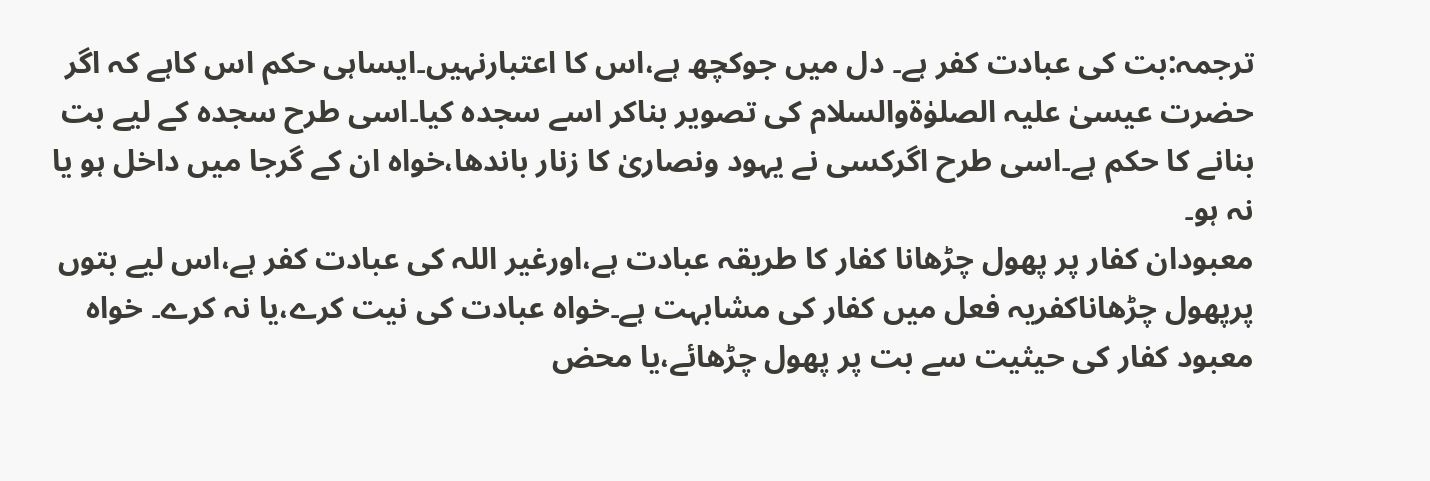ترجمہ:بت کی عبادت کفر ہے۔ دل میں جوکچھ ہے،اس کا اعتبارنہیں۔ایساہی حکم اس کاہے کہ اگر حضرت عیسیٰ علیہ الصلوٰۃوالسلام کی تصویر بناکر اسے سجدہ کیا۔اسی طرح سجدہ کے لیے بت بنانے کا حکم ہے۔اسی طرح اگرکسی نے یہود ونصاریٰ کا زنار باندھا،خواہ ان کے گرجا میں داخل ہو یا نہ ہو۔
معبودان کفار پر پھول چڑھانا کفار کا طریقہ عبادت ہے،اورغیر اللہ کی عبادت کفر ہے،اس لیے بتوں پرپھول چڑھاناکفریہ فعل میں کفار کی مشابہت ہے۔خواہ عبادت کی نیت کرے،یا نہ کرے۔ خواہ معبود کفار کی حیثیت سے بت پر پھول چڑھائے،یا محض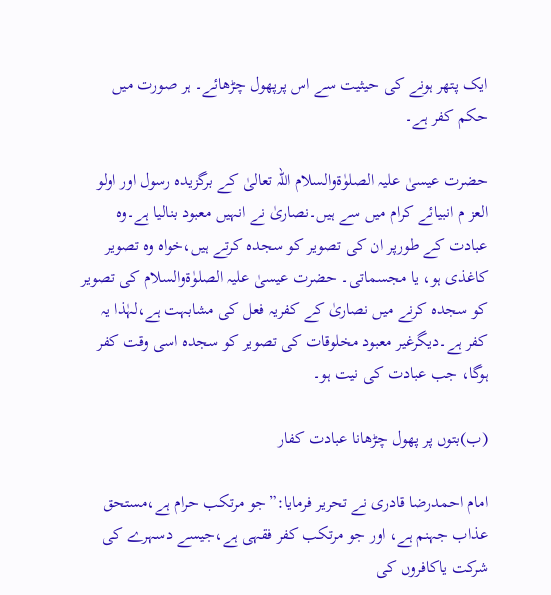ایک پتھر ہونے کی حیثیت سے اس پرپھول چڑھائے۔ ہر صورت میں حکم کفر ہے۔

حضرت عیسیٰ علیہ الصلوٰۃوالسلام اللہ تعالیٰ کے برگزیدہ رسول اور اولو العز م انبیائے کرام میں سے ہیں۔نصاریٰ نے انہیں معبود بنالیا ہے۔وہ عبادت کے طورپر ان کی تصویر کو سجدہ کرتے ہیں،خواہ وہ تصویر کاغذی ہو، یا مجسماتی۔ حضرت عیسیٰ علیہ الصلوٰۃوالسلام کی تصویر کو سجدہ کرنے میں نصاریٰ کے کفریہ فعل کی مشابہت ہے،لہٰذا یہ کفر ہے۔دیگرغیر معبود مخلوقات کی تصویر کو سجدہ اسی وقت کفر ہوگا، جب عبادت کی نیت ہو۔

(ب)بتوں پر پھول چڑھانا عبادت کفار

امام احمدرضا قادری نے تحریر فرمایا:”جو مرتکب حرام ہے،مستحق عذاب جہنم ہے، اور جو مرتکب کفر فقہی ہے،جیسے دسہرے کی شرکت یاکافروں کی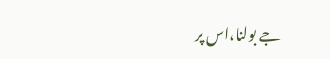جے بولنا،اس پر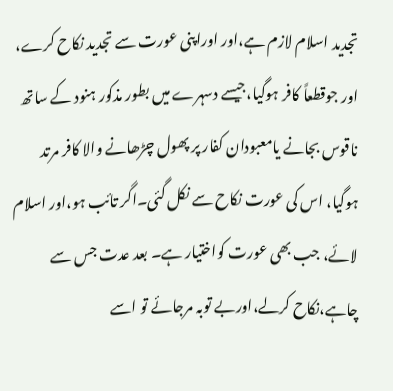تجدید اسلام لازم ہے،اور اوراپنی عورت سے تجدید نکاح کرے، اور جوقطعاً کافر ہوگیا،جیسے دسہرے میں بطور مذکور ہنود کے ساتھ ناقوس بجانے یامعبودان کفار پر پھول چڑھانے والا کافر مرتد ہوگیا، اس کی عورت نکاح سے نکل گئی۔اگر تائب ہو،اور اسلام لائے، جب بھی عورت کواختیار ہے۔ بعد عدت جس سے چاہے،نکاح کرلے،اوربے توبہ مرجائے تو اسے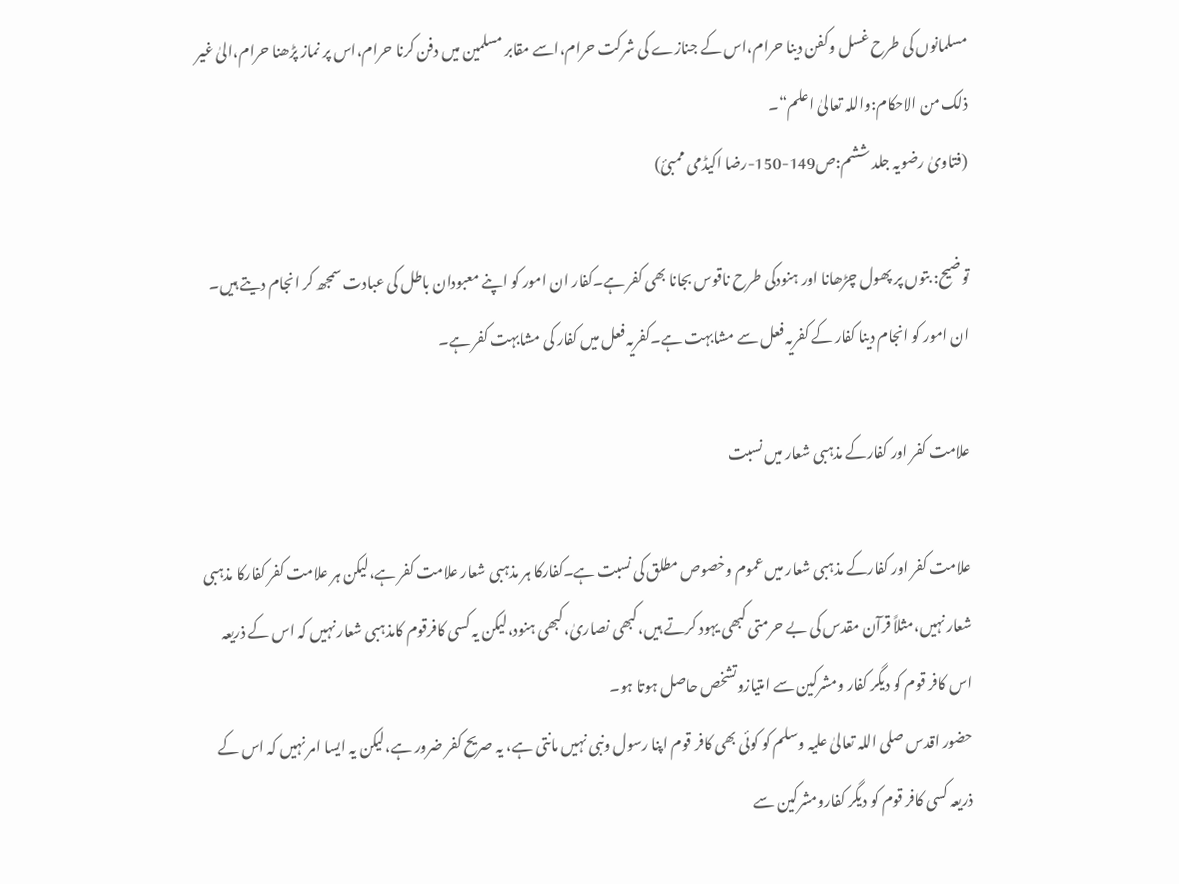مسلمانوں کی طرح غسل وکفن دینا حرام،اس کے جنازے کی شرکت حرام،اسے مقابر مسلمین میں دفن کرنا حرام،اس پر نماز پڑھنا حرام،الیٰ غیر ذلک من الاحکام:واللہ تعالیٰ اعلم“۔
(فتاویٰ رضویہ جلد ششم:ص149-150-رضا اکیڈمی ممبئ)

توضیح: بتوں پر پھول چڑھانا اور ہنودکی طرح ناقوس بجانا بھی کفر ہے۔کفار ان امور کو اپنے معبودان باطل کی عبادت سمجھ کر انجام دیتے ہیں۔ ان امور کو انجام دینا کفار کے کفریہ فعل سے مشابہت ہے۔کفریہ فعل میں کفار کی مشابہت کفر ہے۔

علامت کفر اور کفارکے مذہبی شعار میں نسبت

علامت کفر اور کفارکے مذہبی شعار میں عموم وخصوص مطلق کی نسبت ہے۔کفارکا ہر مذہبی شعار علامت کفر ہے،لیکن ہر علامت کفر کفارکا مذہبی شعار نہیں،مثلاً قرآن مقدس کی بے حرمتی کبھی یہود کرتے ہیں،کبھی نصاریٰ،کبھی ہنود،لیکن یہ کسی کافرقوم کامذہبی شعار نہیں کہ اس کے ذریعہ اس کافر قوم کو دیگر کفار ومشرکین سے امتیازوتشخص حاصل ہوتا ہو۔
حضور اقدس صلی اللہ تعالیٰ علیہ وسلم کو کوئی بھی کافر قوم اپنا رسول ونبی نہیں مانتی ہے، یہ صریح کفر ضرور ہے،لیکن یہ ایسا امر نہیں کہ اس کے ذریعہ کسی کافر قوم کو دیگر کفارومشرکین سے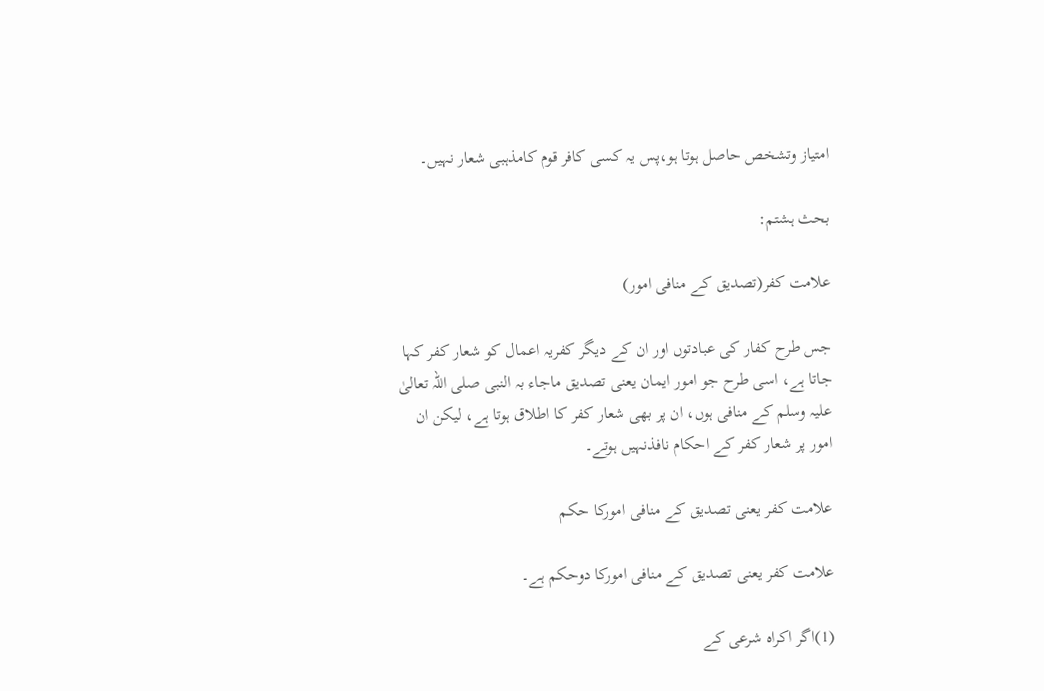امتیاز وتشخص حاصل ہوتا ہو،پس یہ کسی کافر قوم کامذہبی شعار نہیں۔

بحث ہشتم:

علامت کفر(تصدیق کے منافی امور)

جس طرح کفار کی عبادتوں اور ان کے دیگر کفریہ اعمال کو شعار کفر کہا جاتا ہے، اسی طرح جو امور ایمان یعنی تصدیق ماجاء بہ النبی صلی اللہ تعالیٰ علیہ وسلم کے منافی ہوں، ان پر بھی شعار کفر کا اطلاق ہوتا ہے، لیکن ان امور پر شعار کفر کے احکام نافذنہیں ہوتے۔

علامت کفر یعنی تصدیق کے منافی امورکا حکم

علامت کفر یعنی تصدیق کے منافی امورکا دوحکم ہے۔

(1)اگر اکراہ شرعی کے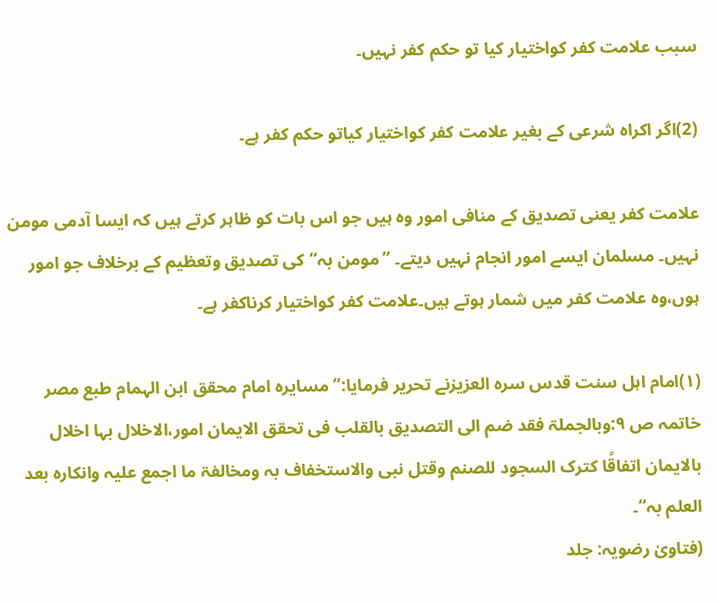سبب علامت کفر کواختیار کیا تو حکم کفر نہیں۔

(2)اگر اکراہ شرعی کے بغیر علامت کفر کواختیار کیاتو حکم کفر ہے۔

علامت کفر یعنی تصدیق کے منافی امور وہ ہیں جو اس بات کو ظاہر کرتے ہیں کہ ایسا آدمی مومن نہیں۔ مسلمان ایسے امور انجام نہیں دیتے۔ ”مومن بہ“کی تصدیق وتعظیم کے برخلاف جو امور ہوں،وہ علامت کفر میں شمار ہوتے ہیں۔علامت کفر کواختیار کرناکفر ہے۔

(۱)امام اہل سنت قدس سرہ العزیزنے تحریر فرمایا:”مسایرہ امام محقق ابن الہمام طبع مصر خاتمہ ص ۹:وبالجملۃ فقد ضم الی التصدیق بالقلب فی تحقق الایمان امور،الاخلال بہا اخلال بالایمان اتفاقًا کترک السجود للصنم وقتل نبی والاستخفاف بہ ومخالفۃ ما اجمع علیہ وانکارہ بعد العلم بہ“۔
(فتاویٰ رضویہ: جلد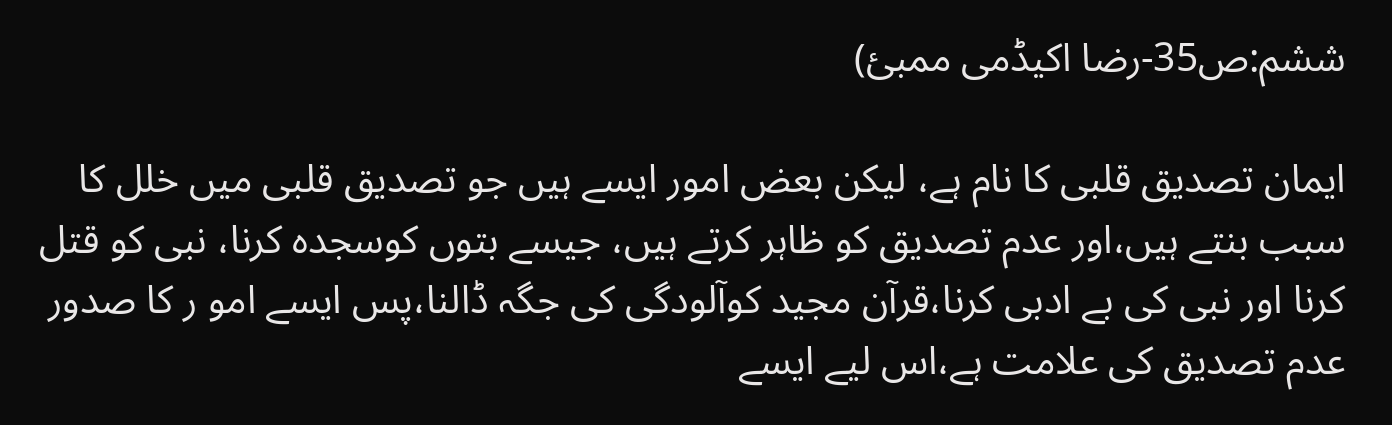ششم:ص35-رضا اکیڈمی ممبئ)

ایمان تصدیق قلبی کا نام ہے، لیکن بعض امور ایسے ہیں جو تصدیق قلبی میں خلل کا سبب بنتے ہیں،اور عدم تصدیق کو ظاہر کرتے ہیں، جیسے بتوں کوسجدہ کرنا، نبی کو قتل کرنا اور نبی کی بے ادبی کرنا،قرآن مجید کوآلودگی کی جگہ ڈالنا،پس ایسے امو ر کا صدور عدم تصدیق کی علامت ہے،اس لیے ایسے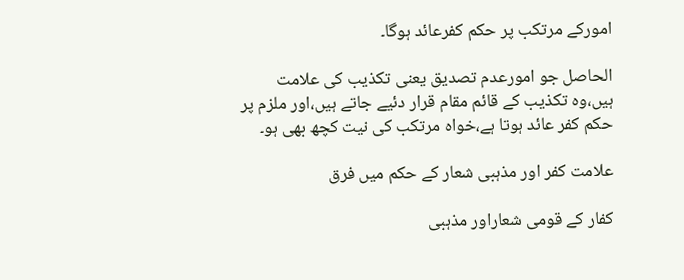امورکے مرتکب پر حکم کفرعائد ہوگا۔

الحاصل جو امورعدم تصدیق یعنی تکذیب کی علامت ہیں،وہ تکذیب کے قائم مقام قرار دئیے جاتے ہیں،اور ملزم پر حکم کفر عائد ہوتا ہے،خواہ مرتکب کی نیت کچھ بھی ہو۔

علامت کفر اور مذہبی شعار کے حکم میں فرق

کفار کے قومی شعاراور مذہبی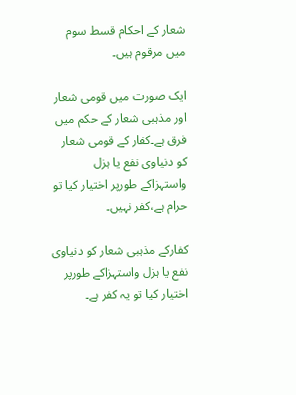شعار کے احکام قسط سوم میں مرقوم ہیں۔

ایک صورت میں قومی شعار اور مذہبی شعار کے حکم میں فرق ہے۔کفار کے قومی شعار کو دنیاوی نفع یا ہزل واستہزاکے طورپر اختیار کیا تو حرام ہے،کفر نہیں۔

کفارکے مذہبی شعار کو دنیاوی نفع یا ہزل واستہزاکے طورپر اختیار کیا تو یہ کفر ہے۔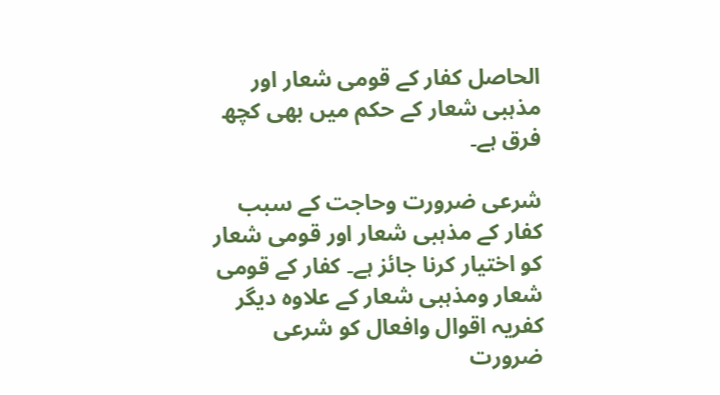الحاصل کفار کے قومی شعار اور مذہبی شعار کے حکم میں بھی کچھ فرق ہے۔

شرعی ضرورت وحاجت کے سبب کفار کے مذہبی شعار اور قومی شعار کو اختیار کرنا جائز ہے۔ کفار کے قومی شعار ومذہبی شعار کے علاوہ دیگر کفریہ اقوال وافعال کو شرعی ضرورت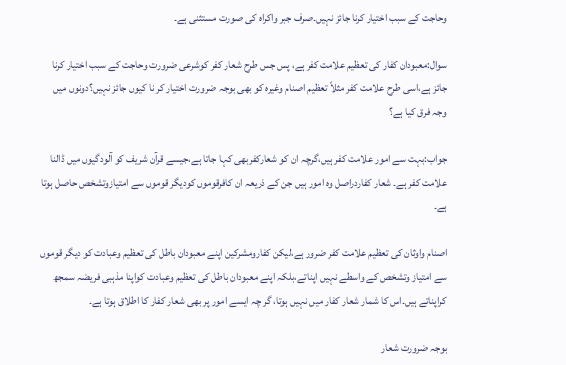وحاجت کے سبب اختیار کرنا جائز نہیں۔صرف جبر واکراہ کی صورت مستثنی ہے۔

سوال:معبودان کفار کی تعظیم علامت کفر ہے، پس جس طرح شعار کفر کوشرعی ضرورت وحاجت کے سبب اختیار کرنا جائز ہے،اسی طرح علامت کفر مثلاً تعظیم اصنام وغیرہ کو بھی بوجہ ضرورت اختیار کر نا کیوں جائز نہیں؟دونوں میں وجہ فرق کیا ہے؟

جواب:بہت سے امور علامت کفر ہیں،گرچہ ان کو شعارکفربھی کہا جاتا ہے،جیسے قرآن شریف کو آلودگیوں میں ڈالنا علامت کفر ہے۔ شعار کفاردراصل وہ امور ہیں جن کے ذریعہ ان کافرقوموں کودیگر قوموں سے امتیازوتشخص حاصل ہوتا ہے۔

اصنام واوثان کی تعظیم علامت کفر ضرور ہے،لیکن کفارومشرکین اپنے معبودان باطل کی تعظیم وعبادت کو دیگر قوموں سے امتیاز وتشخص کے واسطے نہیں اپناتے،بلکہ اپنے معبودان باطل کی تعظیم وعبادت کواپنا مذہبی فریضہ سمجھ کراپناتے ہیں۔اس کا شمار شعار کفار میں نہیں ہوتا، گر چہ ایسے امور پر بھی شعار کفار کا اطلاق ہوتا ہے۔

بوجہ ضرورت شعار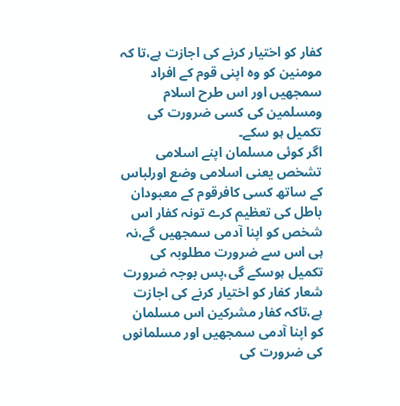کفار کو اختیار کرنے کی اجازت ہے،تا کہ مومنین کو وہ اپنی قوم کے افراد سمجھیں اور اس طرح اسلام ومسلمین کی کسی ضرورت کی تکمیل ہو سکے۔
اگر کوئی مسلمان اپنے اسلامی تشخص یعنی اسلامی وضع اورلباس کے ساتھ کسی کافرقوم کے معبودان باطل کی تعظیم کرے تونہ کفار اس شخص کو اپنا آدمی سمجھیں گے،نہ ہی اس سے ضرورت مطلوبہ کی تکمیل ہوسکے گی،پس بوجہ ضرورت شعار کفار کو اختیار کرنے کی اجازت ہے،تاکہ کفار مشرکین اس مسلمان کو اپنا آدمی سمجھیں اور مسلمانوں کی ضرورت کی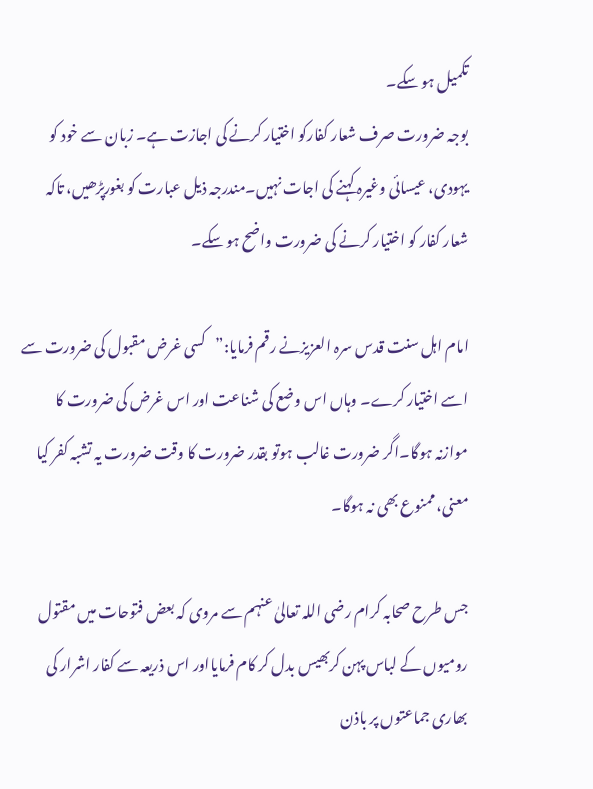تکمیل ہو سکے۔
بوجہ ضرورت صرف شعار کفارکو اختیار کرنے کی اجازت ہے۔ زبان سے خود کو یہودی، عیسائی وغیرہ کہنے کی اجات نہیں۔مندرجہ ذیل عبارت کو بغورپڑھیں، تاکہ شعار کفار کو اختیار کرنے کی ضرورت واضح ہو سکے۔

امام اہل سنت قدس سرہ العزیزنے رقم فرمایا:”کسی غرض مقبول کی ضرورت سے اسے اختیار کرے۔ وہاں اس وضع کی شناعت اور اس غرض کی ضرورت کا موازنہ ہوگا۔اگر ضرورت غالب ہوتو بقدر ضرورت کا وقت ضرورت یہ تشبہ کفر کیا معنی، ممنوع بھی نہ ہوگا۔

جس طرح صحابہ کرام رضی اللہ تعالیٰ عنہم سے مروی کہ بعض فتوحات میں مقتول رومیوں کے لباس پہن کربھیس بدل کر کام فرمایااور اس ذریعہ سے کفار اشرار کی بھاری جماعتوں پر باذن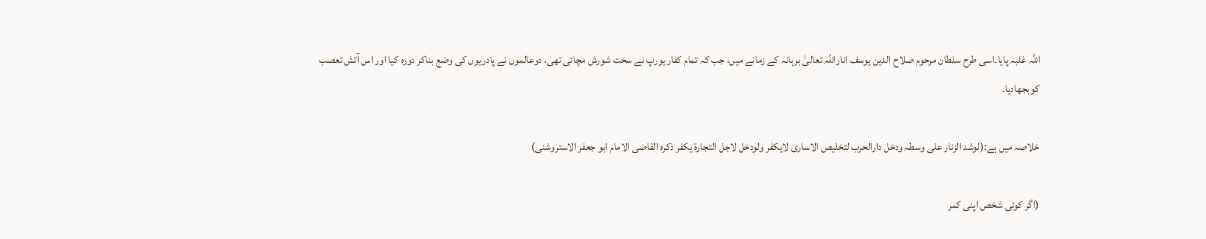اللہ غلبہ پایا۔اسی طرح سلطان مرحوم صلاح الدین یوسف اناراللہ تعالیٰ برہانہ کے زمانے میں، جب کہ تمام کفار یورپ نے سخت شورش مچائی تھی، دوعالموں نے پادریوں کی وضع بناکر دورہ کیا اور اس آتش تعصب کوبجھادیا۔

خلاصہ میں ہے:(لوشد الزنار علی وسطہ ودخل دارالحرب لتخلیص الاساری لایکفر ولودخل لاجل التجارۃ یکفر ذکرہ القاضی الامام ابو جعفر الاستروشنی)

(اگر کوئی شخص اپنی کمر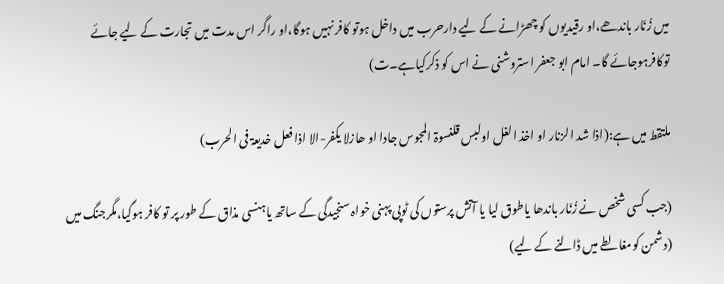میں زُنّار باندھے،او رقیدیوں کو چھڑانے کے لیے دارحرب میں داخل ہوتو کافر نہیں ہوگا،او راگر اس مدت میں تجارت کے لیے جائے توکافرہوجائے گا۔ امام ابو جعفر استروشنی نے اس کو ذکرکیاہے۔ت)

ملتقط میں ہے:(اذا شد الزنار او اخذ الغل اولبس قلنسوۃ المجوس جادا او ھازلا یکفر-الا اذا فعل خدیعۃ فی الحرب)

(جب کسی شخص نے زُنّار باندھا یاطوق لیا یا آتش پرستوں کی ٹوپی پہنی خواہ سنجیدگی کے ساتھ یاہنسی مذاق کے طور پر تو کافر ہوگیا،مگرجنگ میں (دشمن کومغالطے میں ڈالنے کے لیے)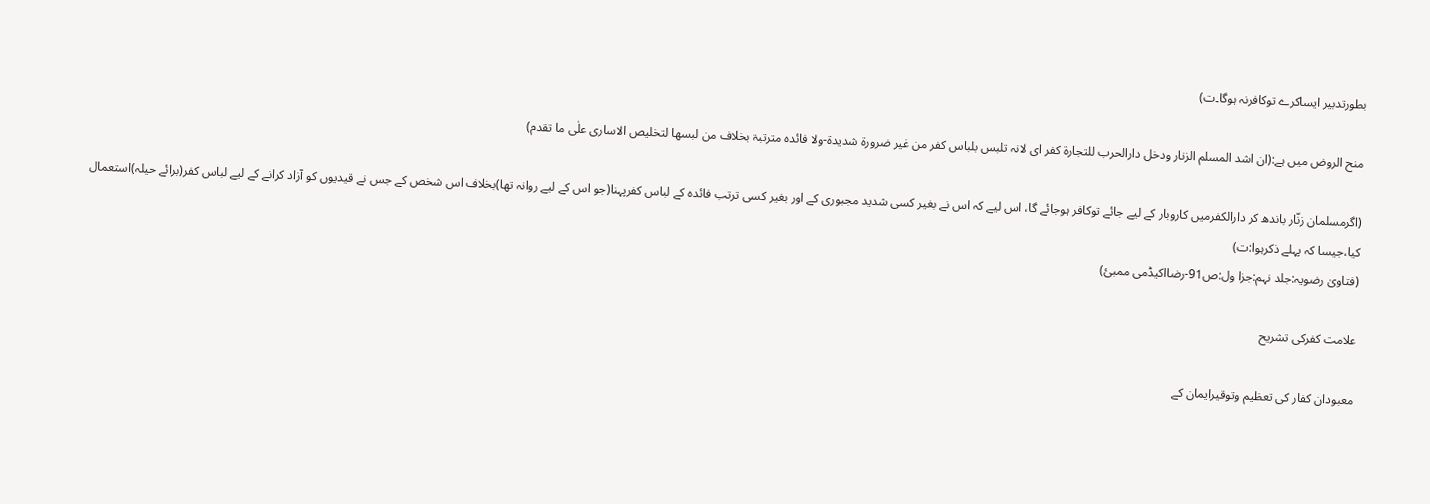بطورتدبیر ایساکرے توکافرنہ ہوگا۔ت)

منح الروض میں ہے:(ان اشد المسلم الزنار ودخل دارالحرب للتجارۃ کفر ای لانہ تلبس بلباس کفر من غیر ضرورۃ شدیدۃ-ولا فائدہ مترتبۃ بخلاف من لبسھا لتخلیص الاساری علٰی ما تقدم)

(اگرمسلمان زنّار باندھ کر دارالکفرمیں کاروبار کے لیے جائے توکافر ہوجائے گا، اس لیے کہ اس نے بغیر کسی شدید مجبوری کے اور بغیر کسی ترتب فائدہ کے لباس کفرپہنا(جو اس کے لیے روانہ تھا)بخلاف اس شخص کے جس نے قیدیوں کو آزاد کرانے کے لیے لباس کفر(برائے حیلہ)استعمال کیا،جیسا کہ پہلے ذکرہوا:ت)
(فتاویٰ رضویہ:جلد نہم:جزا ول:ص91-رضااکیڈمی ممبئ)

علامت کفرکی تشریح

معبودان کفار کی تعظیم وتوقیرایمان کے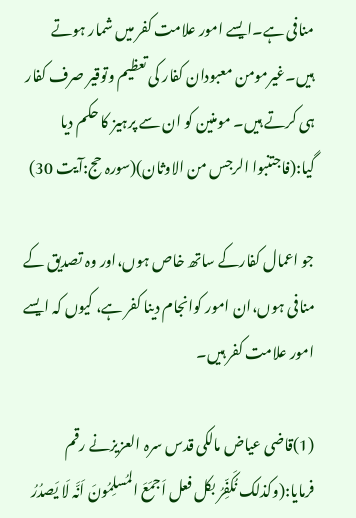منافی ہے۔ایسے امور علامت کفر میں شمار ہوتے ہیں۔غیرمومن معبودان کفار کی تعظیم وتوقیر صرف کفار ہی کرتے ہیں۔ مومنین کو ان سے پرہیز کا حکم دیا گیا:(فاجتنبوا الرجس من الاوثان)(سورہ حج:آیت 30)

جو اعمال کفارکے ساتھ خاص ہوں،اور وہ تصدیق کے منافی ہوں،ان امور کوانجام دینا کفر ہے، کیوں کہ ایسے امور علامت کفر ہیں۔

(1)قاضی عیاض مالکی قدس سرہ العزیزنے رقم فرمایا:(وکذلک نُکَفِّرُ بکل فعل اَجمَعَ المُسلِمُونَ اَنَّہ لَا یَصدُرُ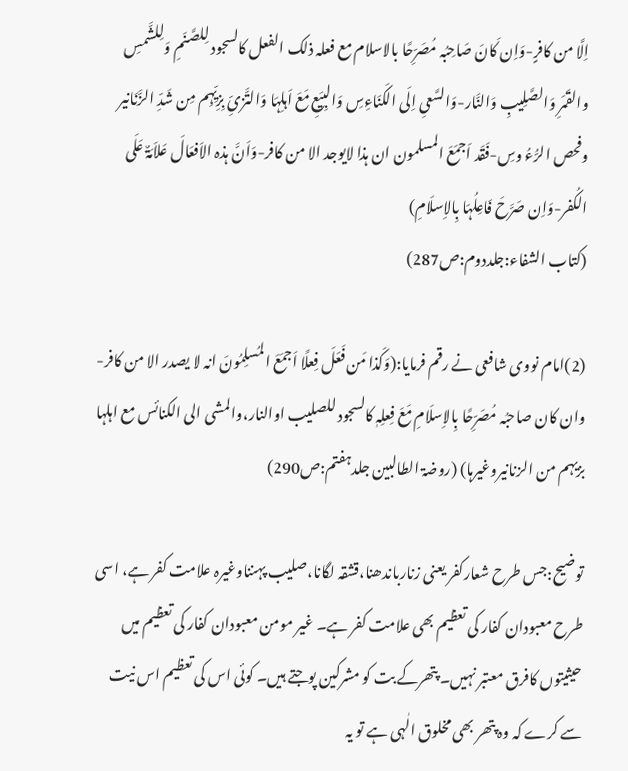اِلَّا من کافرٍ-وَاِن کَانَ صَاحِبُہ مُصَرِّحًا بالاسلام مع فعلہ ذلک الفعل کالسجود لِلصَّنَمِ وَلِلشَّمسِ والقَمَرِ وَالصَّلِیبِ وَالنَّار-وَالسَّعیِ اِلَی الکَنَاءِسِ وَالبِیَعِ مَعَ اَہلِہَا وَالتَّزیِّ بِزِیِّہِم مِن شَدِّ الزَّنَانیر وفحص الرُّءُ وسِ-فَقَد اَجمَعَ المسلمون ان ہذا لایوجد الا من کافر-وَاَنَّ ہذہ الاَفعَالَ عَلاَمَۃٌ عَلَی الکُفر-وَاِن صَرَّحَ فَاعِلُہَا بِالاِسلَامِ)
(کتاب الشفاء:جلددوم:ص287)

(2)امام نووی شافعی نے رقم فرمایا:(وَکَذا مَن فَعَلَ فِعلًا اَجمَعَ المُسلِمُونَ انہ لا یصدر الا من کافر-وان کان صاحبُہ مُصَرِّحًا بِالاِسلَامِ مَعَ فِعلِہٖ کالسجود للصلیب اوالنار،والمشی الی الکنائس مع اہلہا بزیہم من الزنانیروغیرہا) (روضۃ الطالبین جلدہفتم:ص290)

توضیح:جس طرح شعارکفر یعنی زنارباندھنا،قشقہ لگانا،صلیب پہنناوغیرہ علامت کفر ہے، اسی طرح معبودان کفار کی تعظیم بھی علامت کفر ہے۔ غیر مومن معبودان کفار کی تعظیم میں حیثیتوں کافرق معتبر نہیں۔ پتھرکے بت کو مشرکین پوجتے ہیں۔ کوئی اس کی تعظیم اس نیت سے کرے کہ وہ پتھر بھی مخلوق الٰہی ہے تو یہ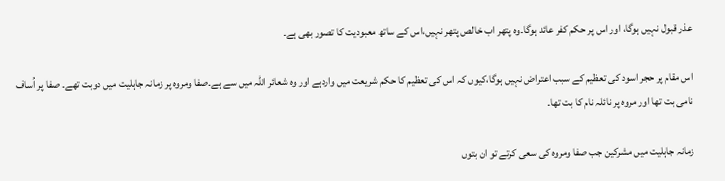عذر قبول نہیں ہوگا، اور اس پر حکم کفر عائد ہوگا۔وہ پتھر اب خالص پتھر نہیں،اس کے ساتھ معبودیت کا تصور بھی ہے۔

اس مقام پر حجر اسود کی تعظیم کے سبب اعتراض نہیں ہوگا،کیوں کہ اس کی تعظیم کا حکم شریعت میں واردہے اور وہ شعائر اللہ میں سے ہے۔صفا ومروہ پر زمانہ جاہلیت میں دوبت تھے۔ صفا پر اُساف نامی بت تھا اور مروہ پر نائلہ نام کا بت تھا۔

زمانہ جاہلیت میں مشرکین جب صفا ومروہ کی سعی کرتے تو ان بتوں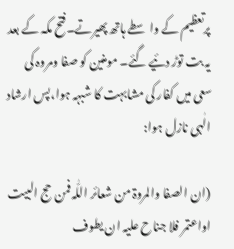پرتعظیم کے واسطے ہاتھ پھیرتے۔فتح مکہ کے بعد یہ بت توڑ دئیے گئے۔ مومنین کو صفا ومروہ کی سعی میں کفار کی مشابہت کا شبہہ ہوا،پس ارشاد الٰہی نازل ہوا:

(ان الصفا والمروۃ من شعائر اللّٰہ فمن حج البیت اواعتمر فلا جناح علیہ ان یطوف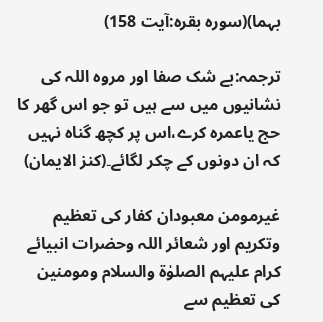بہما)(سورہ بقرہ:آیت 158)

ترجمہ:بے شک صفا اور مروہ اللہ کی نشانیوں میں سے ہیں تو جو اس گھر کا حج یاعمرہ کرے،اس پر کچھ گناہ نہیں کہ ان دونوں کے چکر لگائے۔(کنز الایمان)

غیرمومن معبودان کفار کی تعظیم وتکریم اور شعائر اللہ وحضرات انبیائے کرام علیہم الصلوٰۃ والسلام ومومنین کی تعظیم سے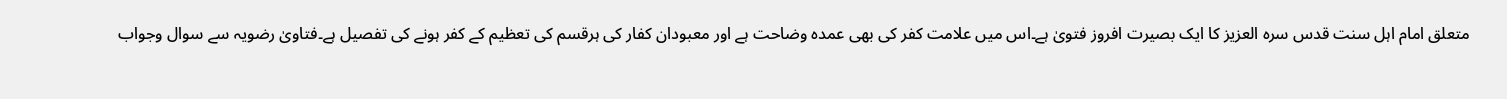متعلق امام اہل سنت قدس سرہ العزیز کا ایک بصیرت افروز فتویٰ ہے۔اس میں علامت کفر کی بھی عمدہ وضاحت ہے اور معبودان کفار کی ہرقسم کی تعظیم کے کفر ہونے کی تفصیل ہے۔فتاویٰ رضویہ سے سوال وجواب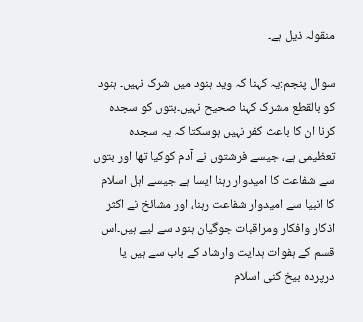منقولہ ذیل ہے۔

سوال پنجم:یہ کہنا کہ وید ہنود میں شرک نہیں۔ ہنود کو بالقطع مشرک کہنا صحیح نہیں۔بتوں کو سجدہ کرنا ان کا باعث کفر نہیں ہوسکتا کہ یہ سجدہ تعظیمی ہے، جیسے فرشتوں نے آدم کوکیا تھا اور بتوں سے شفاعت کا امیدوار رہنا ایسا ہے جیسے اہل اسلام کا انبیا سے امیدوار شفاعت رہنا، اور مشائخ نے اکثر اذکار وافکار ومراقبات جوگیان ہنود سے لیے ہیں۔اس قسم کے ہفوات ہدایت وارشاد کے باب سے ہیں یا درپردہ بیخ کنی اسلام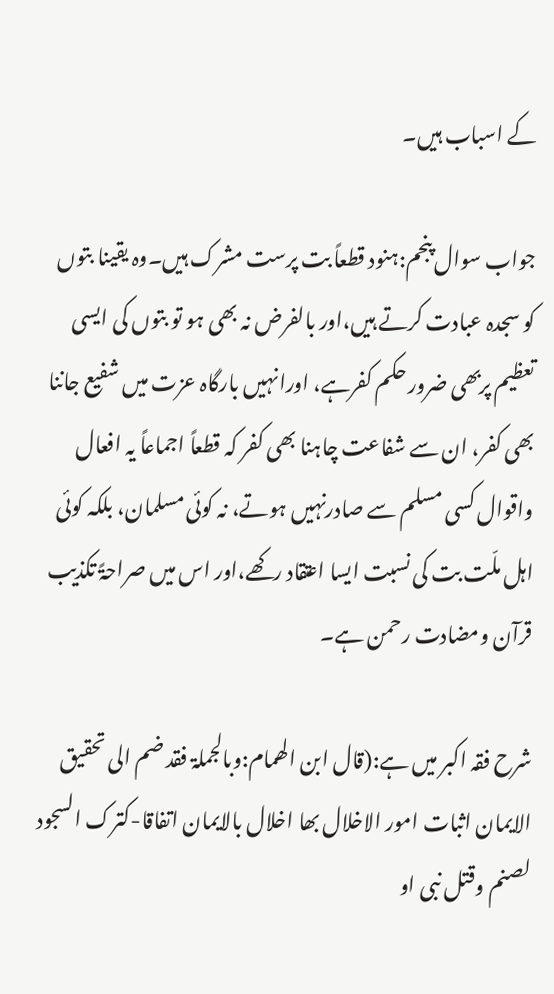کے اسباب ہیں۔

جواب سوال پنجم:ہنود قطعاً بت پرست مشرک ہیں۔وہ یقینا بتوں کو سجدہ عبادت کرتے ہیں،اور بالفرض نہ بھی ہو تو بتوں کی ایسی تعظیم پربھی ضرور حکم کفرہے، اورانہیں بارگاہ عزت میں شفیع جاننا بھی کفر، ان سے شفاعت چاہنا بھی کفر کہ قطعاً اجماعاً یہ افعال واقوال کسی مسلم سے صادرنہیں ہوتے، نہ کوئی مسلمان، بلکہ کوئی اہل ملّت بت کی نسبت ایسا اعتقاد رکھے،اور اس میں صراحۃً تکذیب قرآن ومضادت رحمن ہے۔

شرح فقہ اکبر میں ہے:(قال ابن الھمام:وبالجملۃ فقد ضم الی تحقیق الایمان اثبات امور الاخلال بھا اخلال بالایمان اتفاقا-کترک السجود لصنم وقتل نبی او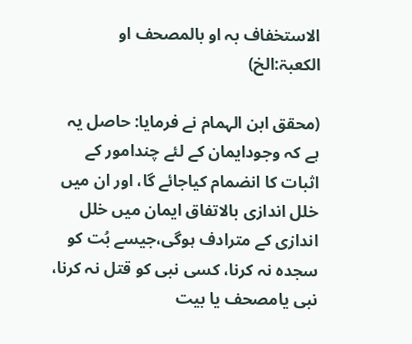الاستخفاف بہ او بالمصحف او الکعبۃ:الخ)

(محقق ابن الہمام نے فرمایا: حاصل یہ ہے کہ وجودایمان کے لئے چندامور کے اثبات کا انضمام کیاجائے گا، اور ان میں خلل اندازی بالاتفاق ایمان میں خلل اندازی کے مترادف ہوگی،جیسے بُت کو سجدہ نہ کرنا، کسی نبی کو قتل نہ کرنا، نبی یامصحف یا بیت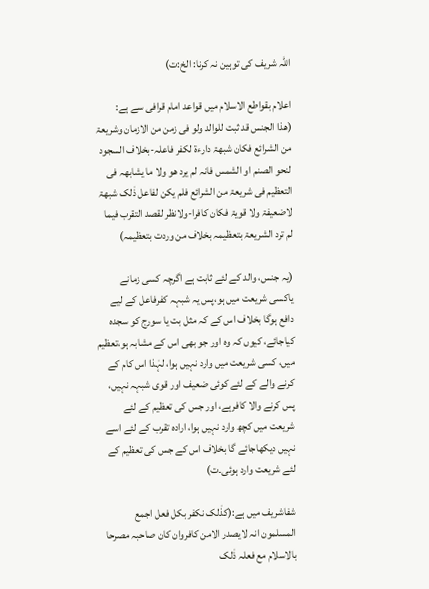اللہ شریف کی توہین نہ کرنا: الخ:ت)

اعلام بقواطع الاسلام میں قواعد امام قرافی سے ہے:
(ھذا الجنس قد ثبت للوالد ولو فی زمن من الازمان وشریعۃ من الشرائع فکان شبھۃ دارءۃ لکفر فاعلہ-بخلاف السجود لنحو الصنم او الشمس فانہ لم یرد ھو ولا ما یشابھہ فی التعظیم فی شریعۃ من الشرائع فلم یکن لفاعل ذٰلک شبھۃ لاضعیفۃ ولا قویۃ فکان کافرا-ولانظر لقصد التقرب فیما لم ترد الشریعۃ بتعظیمہ بخلاف من وردت بتعظیمہ)

(یہ جنس، والد کے لئے ثابت ہے اگرچہ کسی زمانے یاکسی شریعت میں ہو،پس یہ شبہہ کفرفاعل کے لیے دافع ہوگا بخلاف اس کے کہ مثل بت یا سورج کو سجدہ کیاجائے، کیوں کہ وہ اور جو بھی اس کے مشابہ ہو،تعظیم میں، کسی شریعت میں وارد نہیں ہوا، لہٰذا اس کام کے کرنے والے کے لئے کوئی ضعیف اور قوی شبہہ نہیں، پس کرنے والا کافرہے، اور جس کی تعظیم کے لئے شریعت میں کچھ وارد نہیں ہوا، ارادہ تقرب کے لئے اسے نہیں دیکھاجائے گا بخلاف اس کے جس کی تعظیم کے لئے شریعت وارد ہوئی۔ت)

شفاشریف میں ہے:(کذٰلک نکفر بکل فعل اجمع المسلمون انہ لایصدر الامن کافروان کان صاحبہ مصرحا بالاسلام مع فعلہ ذٰلک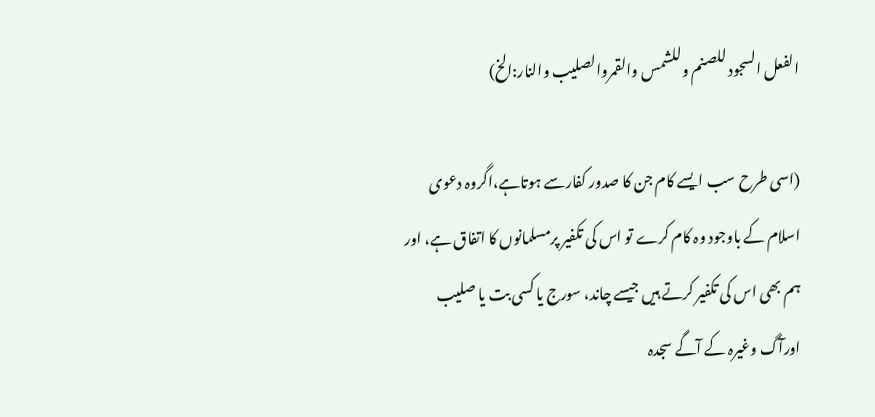الفعل السجود للصنم وللشمس والقمروالصلیب والنار:الخ)

(اسی طرح سب ایسے کام جن کا صدور کفارسے ہوتاہے،اگروہ دعوی اسلام کے باوجود وہ کام کرے تو اس کی تکفیر پرمسلمانوں کا اتفاق ہے، اور ہم بھی اس کی تکفیر کرتے ہیں جیسے چاند، سورج یا کسی بت یا صلیب اورآگ وغیرہ کے آگے سجدہ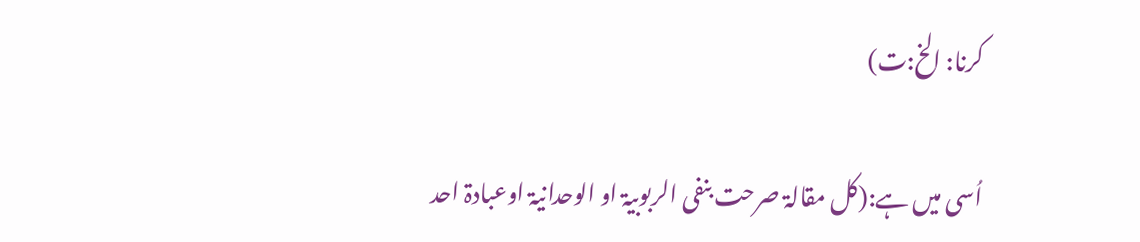کرنا: الخ:ت)

اُسی میں ہے:(کل مقالۃ صرحت بنفی الربوبیۃ او الوحدانیۃ اوعبادۃ احد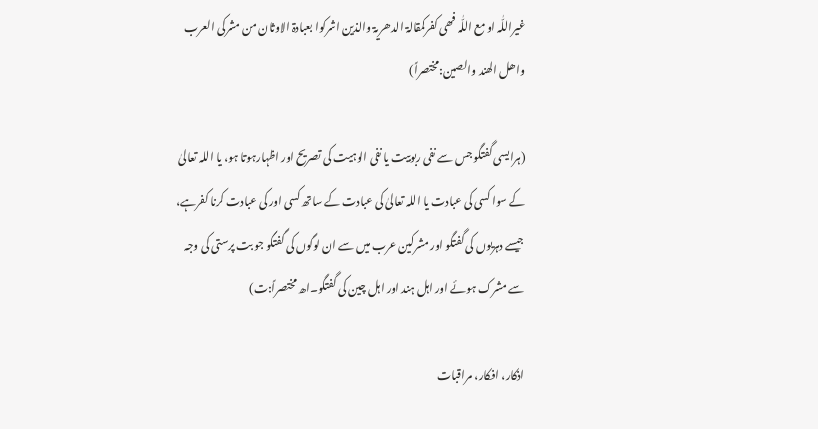غیراللّٰہ او مع اللّٰہ فھی کفرکمقالۃ الدھریۃ والذین اشرکوا بعبادۃ الاوثان من مشرکی العرب واھل الھند والصین:مختصراً)

(ہرایسی گفتگو جس سے نفی ربوبیت یا نفی الوہیت کی تصریح اور اظہارہوتا ہو، یا اللہ تعالیٰ کے سوا کسی کی عبادت یا اللہ تعالیٰ کی عبادت کے ساتھ کسی اور کی عبادت کرنا کفرہے، جیسے دہریوں کی گفتگو اور مشرکین عرب میں سے ان لوگوں کی گفتگو جو بت پرستی کی وجہ سے مشرک ہوئے اور اہل ہند اور اہل چین کی گفتگو۔اھ مختصراً:ت)

اذکار، افکار، مراقبات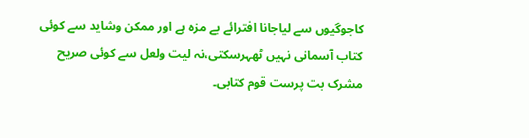کاجوگیوں سے لیاجانا افترائے بے مزہ ہے اور ممکن وشاید سے کوئی کتاب آسمانی نہیں ٹھہرسکتی،نہ لیت ولعل سے کوئی صریح مشرک بت پرست قوم کتابی۔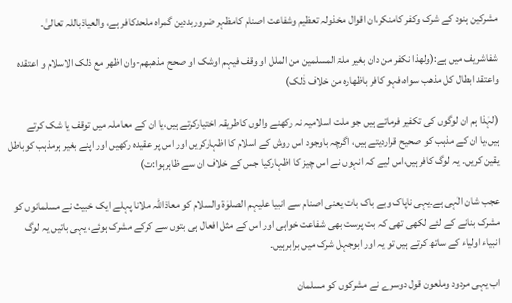مشرکین ہنود کے شرک وکفر کامنکر،ان اقوال مخذولہ تعظیم وشفاعت اصنام کامظہر ضروربددین گمراہ ملحدکافر ہے، والعیاذباللہ تعالیٰ۔

شفاشریف میں ہے:(ولھذا نکفر من دان بغیر ملۃ المسلمین من الملل او وقف فیہم اوشک او صحح مذھبھم-وان اظھر مع ذلک الاسلام و اعتقدہ واعتقد ابطال کل مذھب سواہ،فہو کافر باظھارہ من خلاف ذٰلک)

(لہٰذا ہم ان لوگوں کی تکفیر فرماتے ہیں جو ملت اسلامیہ نہ رکھنے والوں کاطریقہ اختیارکرتے ہیں،یا ان کے معاملہ میں توقف یا شک کرتے ہیں،یا ان کے مذہب کو صحیح قراردیتے ہیں، اگرچہ باوجود اس روش کے اسلام کا اظہارکریں اور اس پر عقیدہ رکھیں اور اپنے بغیر ہرمذہب کوباطل یقین کریں۔ یہ لوگ کافرہیں،اس لیے کہ انہوں نے اس چیز کا اظہارکیا جس کے خلاف ان سے ظاہرہوا:ت)

عجب شان الٰہی ہے۔یہی ناپاک وبے باک بات یعنی اصنام سے انبیا علیہم الصلوٰۃ والسلام کو معاذاللہ ملانا پہلے ایک خبیث نے مسلمانوں کو مشرک بنانے کے لئے لکھی تھی کہ بت پرست بھی شفاعت خواہی اور اس کے مثل افعال ہی بتوں سے کرکے مشرک ہوئے، یہی باتیں یہ لوگ انبیاء اولیاء کے ساتھ کرتے ہیں تو یہ اور ابوجہل شرک میں برابرہیں۔

اب یہی مردود وملعون قول دوسرے نے مشرکوں کو مسلمان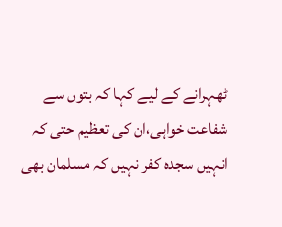ٹھہرانے کے لیے کہا کہ بتوں سے شفاعت خواہی،ان کی تعظیم حتی کہ انہیں سجدہ کفر نہیں کہ مسلمان بھی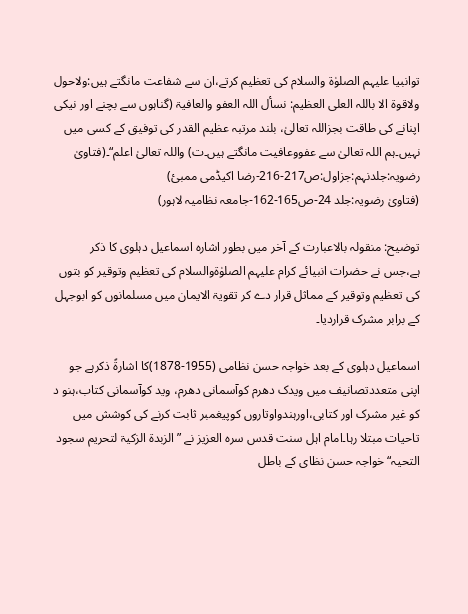توانبیا علیہم الصلوٰۃ والسلام کی تعظیم کرتے،ان سے شفاعت مانگتے ہیں:ولاحول ولاقوۃ الا باللہ العلی العظیم: نسأل اللہ العفو والعافیۃ (گناہوں سے بچنے اور نیکی اپنانے کی طاقت بجزاللہ تعالیٰ، بلند مرتبہ عظیم القدر کی توفیق کے کسی میں نہیں۔ہم اللہ تعالیٰ سے عفووعافیت مانگتے ہیں۔ت) واللہ تعالیٰ اعلم“۔(فتاویٰ رضویہ:جلدنہم:جزاول:ص217-216-رضا اکیڈمی ممبئ)
(فتاویٰ رضویہ:جلد 24-ص165-162-جامعہ نظامیہ لاہور)

توضیح: منقولہ بالاعبارت کے آخر میں بطور اشارہ اسماعیل دہلوی کا ذکر ہے،جس نے حضرات انبیائے کرام علیہم الصلوٰۃوالسلام کی تعظیم وتوقیر کو بتوں کی تعظیم وتوقیر کے مماثل قرار دے کر تقویۃ الایمان میں مسلمانوں کو ابوجہل کے برابر مشرک قراردیا۔

اسماعیل دہلوی کے بعد خواجہ حسن نظامی (1955-1878)کا اشارۃً ذکرہے جو اپنی متعددتصانیف میں ویدک دھرم کوآسمانی دھرم، وید کوآسمانی کتاب،ہنو د کو غیر مشرک اور کتابی،اورہندواوتاروں کوپیغمبر ثابت کرنے کی کوشش میں تاحیات مبتلا رہا۔امام اہل سنت قدس سرہ العزیز نے ”الزبدۃ الزکیۃ لتحریم سجود التحیہ“خواجہ حسن نظای کے باطل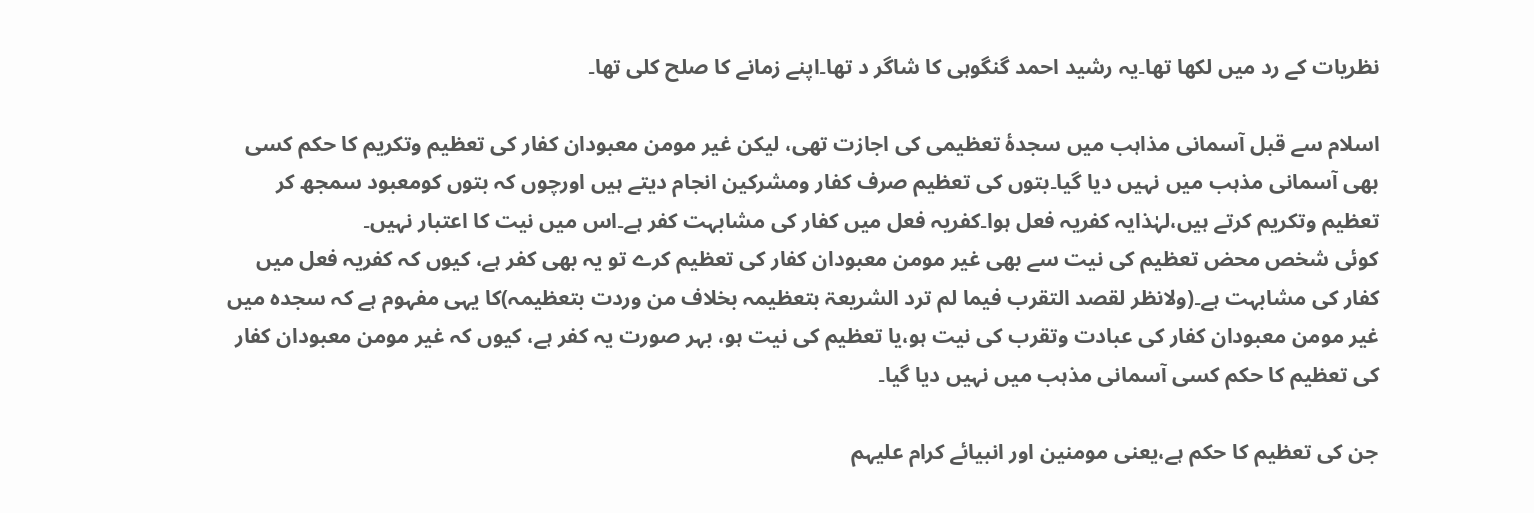نظریات کے رد میں لکھا تھا۔یہ رشید احمد گنگوہی کا شاگر د تھا۔اپنے زمانے کا صلح کلی تھا۔

اسلام سے قبل آسمانی مذاہب میں سجدۂ تعظیمی کی اجازت تھی، لیکن غیر مومن معبودان کفار کی تعظیم وتکریم کا حکم کسی بھی آسمانی مذہب میں نہیں دیا گیا۔بتوں کی تعظیم صرف کفار ومشرکین انجام دیتے ہیں اورچوں کہ بتوں کومعبود سمجھ کر تعظیم وتکریم کرتے ہیں،لہٰذایہ کفریہ فعل ہوا۔کفریہ فعل میں کفار کی مشابہت کفر ہے۔اس میں نیت کا اعتبار نہیں۔
کوئی شخص محض تعظیم کی نیت سے بھی غیر مومن معبودان کفار کی تعظیم کرے تو یہ بھی کفر ہے، کیوں کہ کفریہ فعل میں کفار کی مشابہت ہے۔(ولانظر لقصد التقرب فیما لم ترد الشریعۃ بتعظیمہ بخلاف من وردت بتعظیمہ)کا یہی مفہوم ہے کہ سجدہ میں غیر مومن معبودان کفار کی عبادت وتقرب کی نیت ہو،یا تعظیم کی نیت ہو، بہر صورت یہ کفر ہے، کیوں کہ غیر مومن معبودان کفار کی تعظیم کا حکم کسی آسمانی مذہب میں نہیں دیا گیا۔

جن کی تعظیم کا حکم ہے،یعنی مومنین اور انبیائے کرام علیہم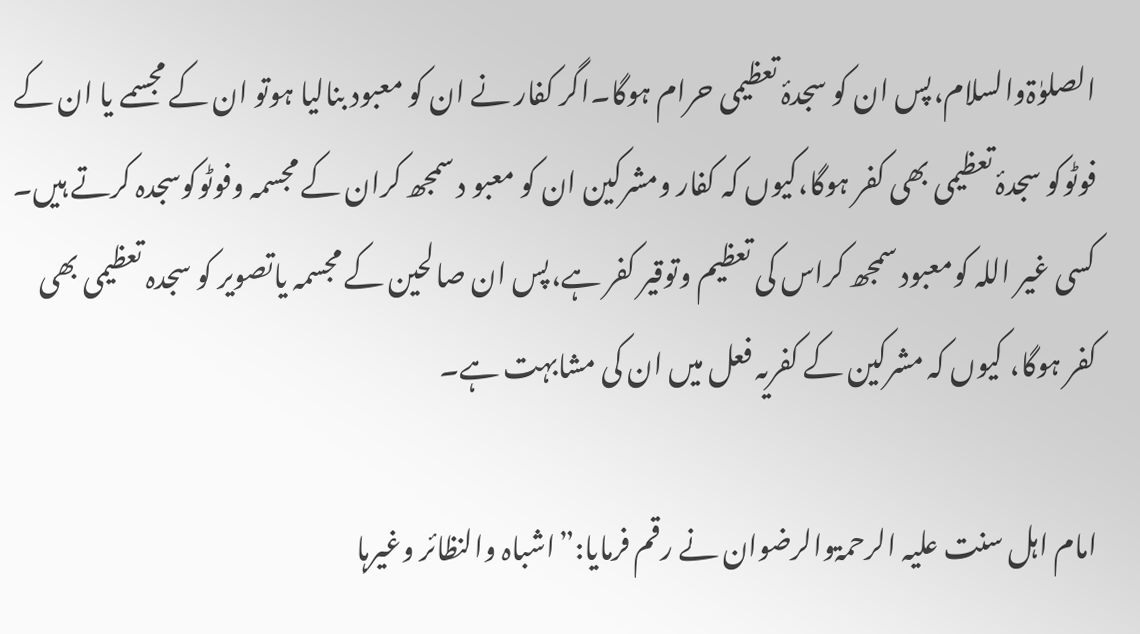الصلوٰۃوالسلام،پس ان کو سجدۂ تعظیمی حرام ہوگا۔اگر کفار نے ان کو معبود بنالیا ہوتو ان کے مجسمے یا ان کے فوٹوکو سجدۂ تعظیمی بھی کفر ہوگا،کیوں کہ کفار ومشرکین ان کو معبو د سمجھ کران کے مجسمہ وفوٹوکوسجدہ کرتے ہیں۔ کسی غیر اللہ کومعبود سمجھ کراس کی تعظیم وتوقیر کفر ہے،پس ان صالحین کے مجسمہ یاتصویر کو سجدہ تعظیمی بھی کفر ہوگا، کیوں کہ مشرکین کے کفریہ فعل میں ان کی مشابہت ہے۔

امام اہل سنت علیہ الرحمۃوالرضوان نے رقم فرمایا:”اشباہ والنظائر وغیرہا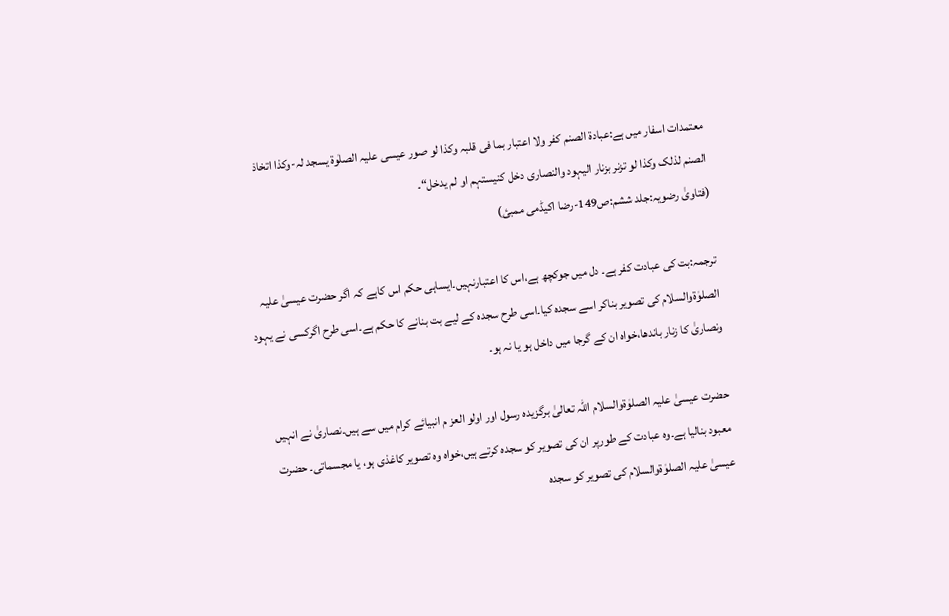معتمدات اسفار میں ہے:عبادۃ الصنم کفر ولا اعتبار بما فی قلبہ وکذا لو صور عیسی علیہ الصلٰوۃ یسجد لہ-وکذا اتخاذ الصنم لذلک وکذا لو تزنر بزنار الیہود والنصاری دخل کنیستہم او لم یدخل“۔
(فتاویٰ رضویہ:جلد ششم:ص149-رضا اکیڈمی ممبئ)

ترجمہ:بت کی عبادت کفر ہے۔ دل میں جوکچھ ہے،اس کا اعتبارنہیں۔ایساہی حکم اس کاہے کہ اگر حضرت عیسیٰ علیہ الصلوٰۃوالسلام کی تصویر بناکر اسے سجدہ کیا۔اسی طرح سجدہ کے لیے بت بنانے کا حکم ہے۔اسی طرح اگرکسی نے یہود ونصاریٰ کا زنار باندھا،خواہ ان کے گرجا میں داخل ہو یا نہ ہو۔

حضرت عیسیٰ علیہ الصلوٰۃوالسلام اللہ تعالیٰ برگزیدہ رسول اور اولو العز م انبیائے کرام میں سے ہیں۔نصاریٰ نے انہیں معبود بنالیا ہے۔وہ عبادت کے طورپر ان کی تصویر کو سجدہ کرتے ہیں،خواہ وہ تصویر کاغذی ہو، یا مجسماتی۔ حضرت عیسیٰ علیہ الصلوٰۃوالسلام کی تصویر کو سجدہ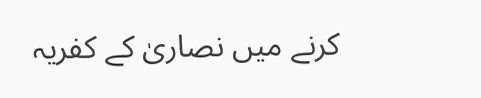کرنے میں نصاریٰ کے کفریہ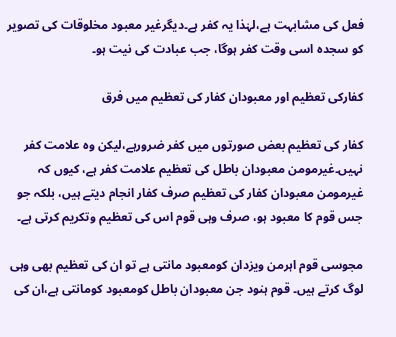فعل کی مشابہت ہے،لہٰذا یہ کفر ہے۔دیگرغیر معبود مخلوقات کی تصویر کو سجدہ اسی وقت کفر ہوگا، جب عبادت کی نیت ہو۔

کفارکی تعظیم اور معبودان کفار کی تعظیم میں فرق

کفار کی تعظیم بعض صورتوں میں کفر ضرورہے،لیکن وہ علامت کفر نہیں۔غیرمومن معبودان باطل کی تعظیم علامت کفر ہے، کیوں کہ غیرمومن معبودان کفار کی تعظیم صرف کفار انجام دیتے ہیں، بلکہ جو جس قوم کا معبود ہو، صرف وہی قوم اس کی تعظیم وتکریم کرتی ہے۔

مجوسی قوم اہرمن ویزدان کومعبود مانتی ہے تو ان کی تعظیم بھی وہی لوگ کرتے ہیں۔ قوم ہنود جن معبودان باطل کومعبود کومانتی ہے،ان کی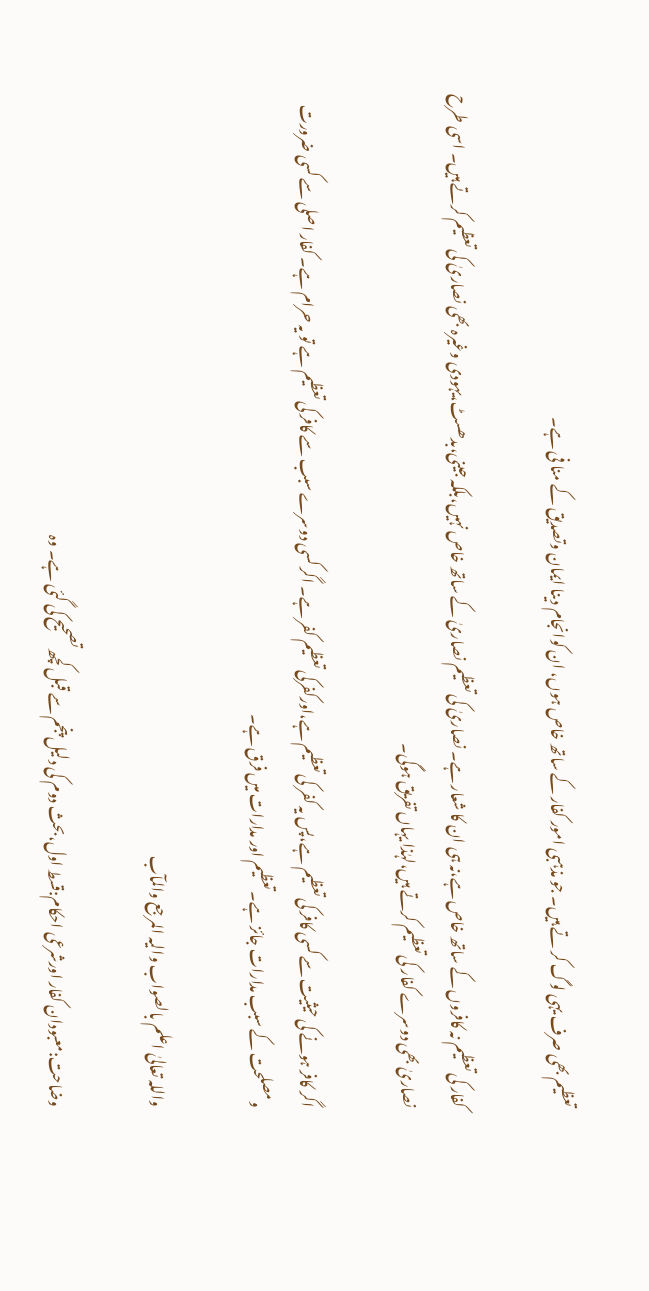تعظیم بھی صرف یہی لوگ کر تے ہیں۔ جو مذہبی امور کفار کے ساتھ خاص ہوں، ان کوانجام دینا ایمان وتصدیق کے منا فی ہے۔

کفار کی تعظیم نہ کافروں کے ساتھ خاص ہے،نہ ہی ان کا شعار ہے۔ نصاریٰ کی تعظیم نصاریٰ کے ساتھ خاص نہیں،بلکہ جینی،بدھسٹ،یہودی وغیرہ بھی نصاریٰ کی تعظیم کرتے ہیں۔ اسی طرح نصاریٰ بھی دوسرے کفار کی تعظیم کرتے ہیں،لہٰذا یہاں تفریق ہوگی۔

اگر کافر ہونے کی حیثیت سے کسی کافر کی تعظیم ہے،پس یہ کفر کی تعظیم ہے،اورکفرکی تعظیم کفر ہے۔ اگر کسی دوسرے سبب سے کافر کی تعظیم ہے تو یہ حرام ہے۔ کفار اصلی سے کسی ضرورت ومصلحت کے سبب مدارات جائز ہے۔ تعظیم اور مدارات میں فرق ہے۔

واللہ تعالیٰ اعلم بالصواب والیہ المر جع والمآب

وضاحت:معبودان کفار اورشرعی احکام:قسط اول،بحث دوم کی دلیل پنجم سے قبل کچھ تصحیح کی گئی ہے۔ وہ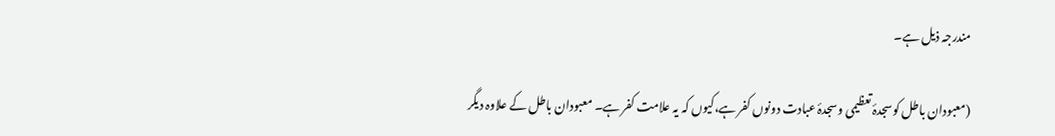مندرجہ ذیل ہے۔

(معبودان باطل کوسجدۂ تعظیمی وسجدۂ عبادت دونوں کفر ہے،کیوں کہ یہ علامت کفر ہے۔ معبودان باطل کے علاوہ دیگر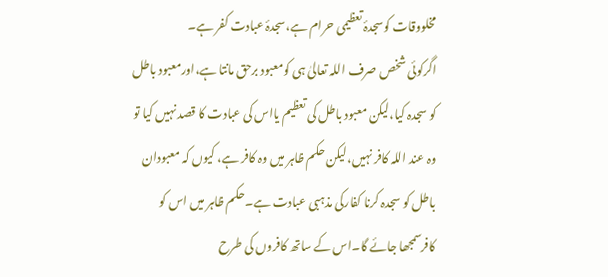مخلووقات کوسجدۂ تعظیمی حرام ہے،سجدۂ عبادت کفر ہے۔
اگرکوئی شخص صرف اللہ تعالیٰ ہی کومعبود برحق مانتا ہے،اورمعبود باطل کو سجدہ کیا،لیکن معبود باطل کی تعظیم یااس کی عبادت کا قصد نہیں کیا تو وہ عند اللہ کافر نہیں،لیکن حکم ظاہر میں وہ کافر ہے، کیوں کہ معبودان باطل کو سجدہ کرنا کفارکی مذہبی عبادت ہے۔حکم ظاہر میں اس کو کافرسمجھا جائے گا۔اس کے ساتھ کافروں کی طرح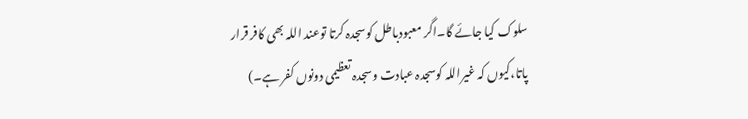سلوک کیا جائے گا۔اگر معبودباطل کوسجدہ کرتا توعند اللہ بھی کافر قرار پاتا،کیوں کہ غیراللہ کوسجدہ عبادت وسجدہ تعظیمی دونوں کفر ہے۔)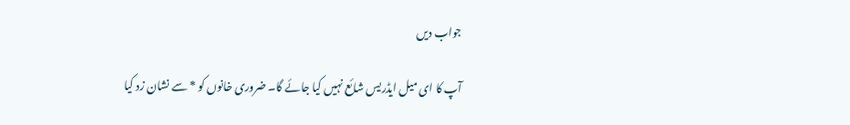جواب دیں

آپ کا ای میل ایڈریس شائع نہیں کیا جائے گا۔ ضروری خانوں کو * سے نشان زد کیا